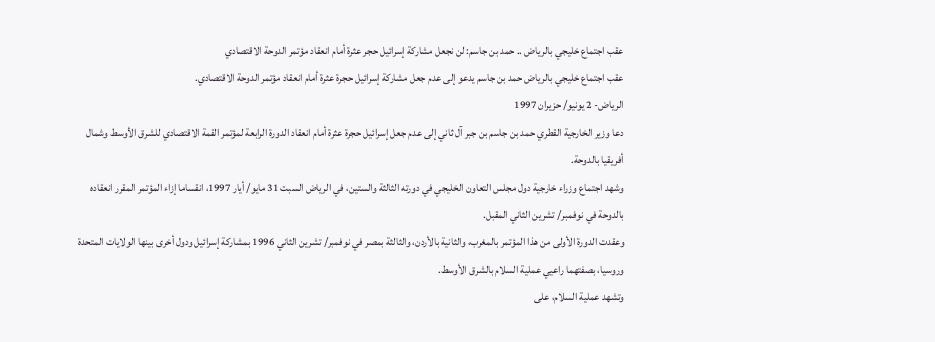عقب اجتماع خليجي بالرياض .. حمد بن جاسم: لن نجعل مشاركة إسرائيل حجر عثرة أمام انعقاد مؤتمر الدوحة الاقتصادي
عقب اجتماع خليجي بالرياض حمد بن جاسم يدعو إلى عدم جعل مشاركة إسرائيل حجرة عثرة أمام انعقاد مؤتمر الدوحة الاقتصادي.
الرياض- 2 يونيو/ حزيران 1997
دعا وزير الخارجية القطري حمد بن جاسم بن جبر آل ثاني إلى عدم جعل إسرائيل حجرة عثرة أمام انعقاد الدورة الرابعة لمؤتمر القمة الاقتصادي للشرق الأوسط وشمال أفريقيا بالدوحة.
وشهد اجتماع وزراء خارجية دول مجلس التعاون الخليجي في دورته الثالثة والستين، في الرياض السبت 31 مايو/ أيار 1997، انقساما إزاء المؤتمر المقرر انعقاده بالدوحة في نوفمبر/ تشرين الثاني المقبل.
وعقدت الدورة الأولى من هذا المؤتمر بالمغرب، والثانية بالأردن، والثالثة بمصر في نوفمبر/ تشرين الثاني 1996 بمشاركة إسرائيل ودول أخرى بينها الولايات المتحدة وروسيا، بصفتهما راعيي عملية السلام بالشرق الأوسط.
وتشهد عملية السلام، على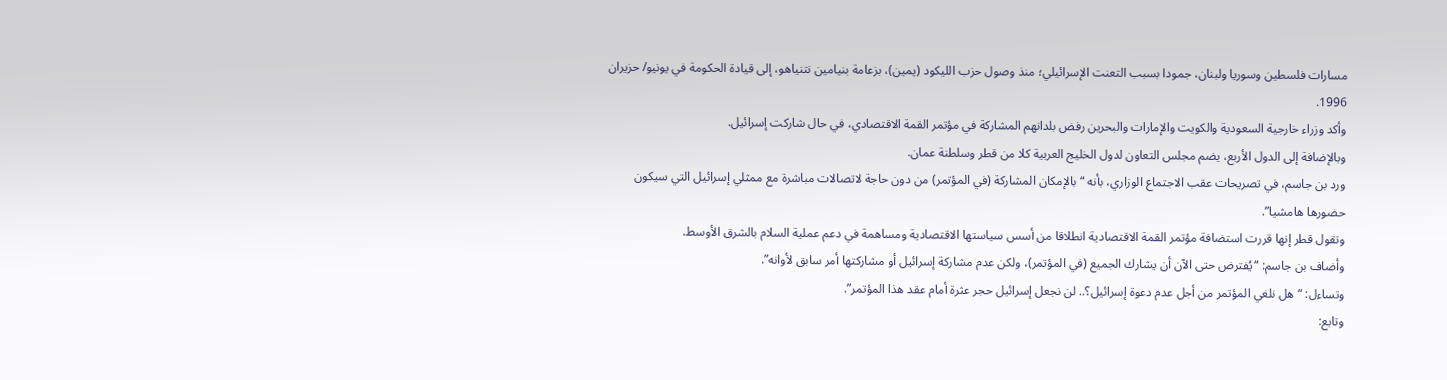مسارات فلسطين وسوريا ولبنان، جمودا بسبب التعنت الإسرائيلي؛ منذ وصول حزب الليكود (يمين)، بزعامة بنيامين نتنياهو، إلى قيادة الحكومة في يونيو/ حزيران 1996.
وأكد وزراء خارجية السعودية والكويت والإمارات والبحرين رفض بلدانهم المشاركة في مؤتمر القمة الاقتصادي، في حال شاركت إسرائيل.
وبالإضافة إلى الدول الأربع، يضم مجلس التعاون لدول الخليج العربية كلا من قطر وسلطنة عمان.
ورد بن جاسم، في تصريحات عقب الاجتماع الوزاري، بأنه “بالإمكان المشاركة (في المؤتمر) من دون حاجة لاتصالات مباشرة مع ممثلي إسرائيل التي سيكون حضورها هامشيا”.
وتقول قطر إنها قررت استضافة مؤتمر القمة الاقتصادية انطلاقا من أسس سياستها الاقتصادية ومساهمة في دعم عملية السلام بالشرق الأوسط.
وأضاف بن جاسم: “يُفترض حتى الآن أن يشارك الجميع (في المؤتمر)، ولكن عدم مشاركة إسرائيل أو مشاركتها أمر سابق لأوانه”.
وتساءل: “هل نلغي المؤتمر من أجل عدم دعوة إسرائيل؟.. لن نجعل إسرائيل حجر عثرة أمام عقد هذا المؤتمر”.
وتابع: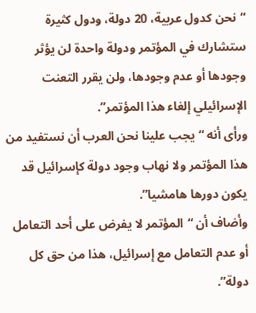“نحن كدول عربية، 20 دولة، ودول كثيرة ستشارك في المؤتمر ودولة واحدة لن يؤثر وجودها أو عدم وجودها، ولن يقرر التعنت الإسرائيلي إلغاء هذا المؤتمر”.
ورأى أنه “يجب علينا نحن العرب أن نستفيد من هذا المؤتمر ولا نهاب وجود دولة كإسرائيل قد يكون دورها هامشيا”.
وأضاف أن “المؤتمر لا يفرض على أحد التعامل أو عدم التعامل مع إسرائيل، هذا من حق كل دولة”.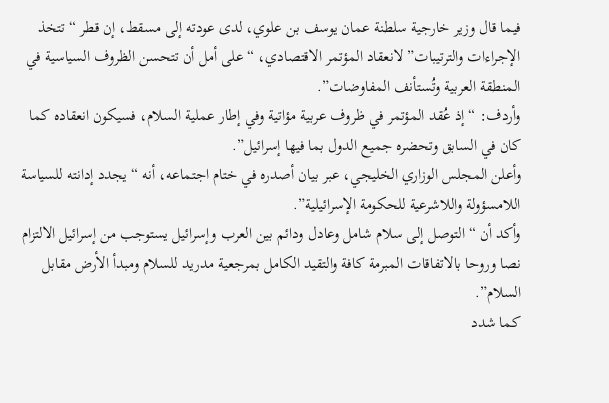فيما قال وزير خارجية سلطنة عمان يوسف بن علوي، لدى عودته إلى مسقط، إن قطر “تتخذ الإجراءات والترتيبات” لانعقاد المؤتمر الاقتصادي، “على أمل أن تتحسن الظروف السياسية في المنطقة العربية وتُستأنف المفاوضات”.
وأردف: “إذ عُقد المؤتمر في ظروف عربية مؤاتية وفي إطار عملية السلام، فسيكون انعقاده كما كان في السابق وتحضره جميع الدول بما فيها إسرائيل”.
وأعلن المجلس الوزاري الخليجي، عبر بيان أصدره في ختام اجتماعه، أنه “يجدد إدانته للسياسة اللامسؤولة واللاشرعية للحكومة الإسرائيلية”.
وأكد أن “التوصل إلى سلام شامل وعادل ودائم بين العرب وإسرائيل يستوجب من إسرائيل الالتزام نصا وروحا بالاتفاقات المبرمة كافة والتقيد الكامل بمرجعية مدريد للسلام ومبدأ الأرض مقابل السلام”.
كما شدد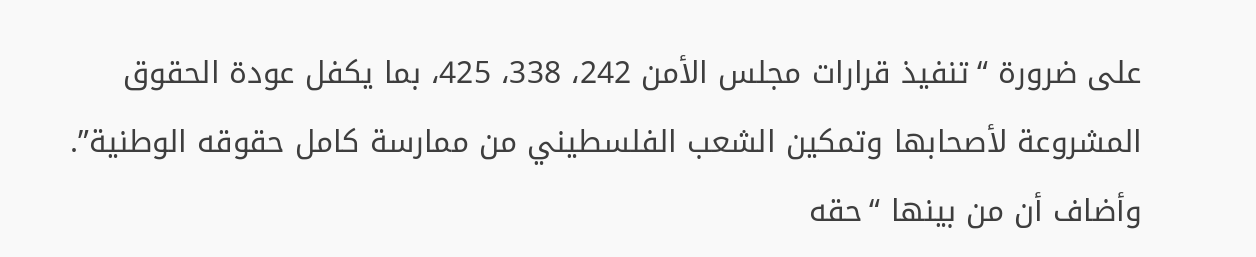على ضرورة “تنفيذ قرارات مجلس الأمن 242، 338، 425، بما يكفل عودة الحقوق المشروعة لأصحابها وتمكين الشعب الفلسطيني من ممارسة كامل حقوقه الوطنية”.
وأضاف أن من بينها “حقه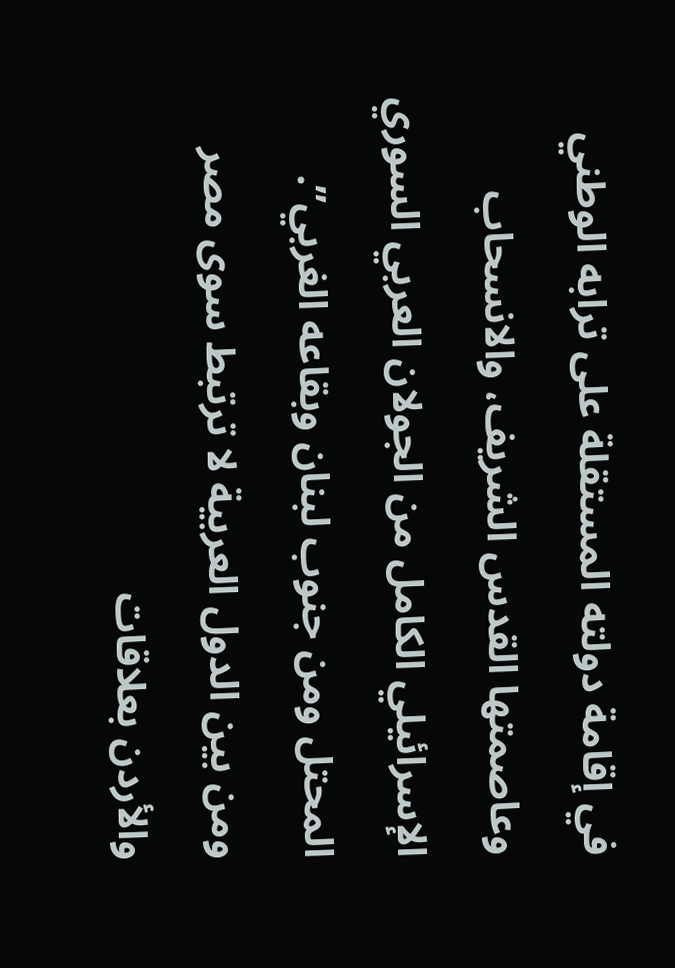في إقامة دولته المستقلة على ترابه الوطني وعاصمتها القدس الشريف، والانسحاب الإسرائيلي الكامل من الجولان العربي السوري المحتل ومن جنوب لبنان وبقاعه الغربي”.
ومن بين الدول العربية لا ترتبط سوى مصر والأردن بعلاقات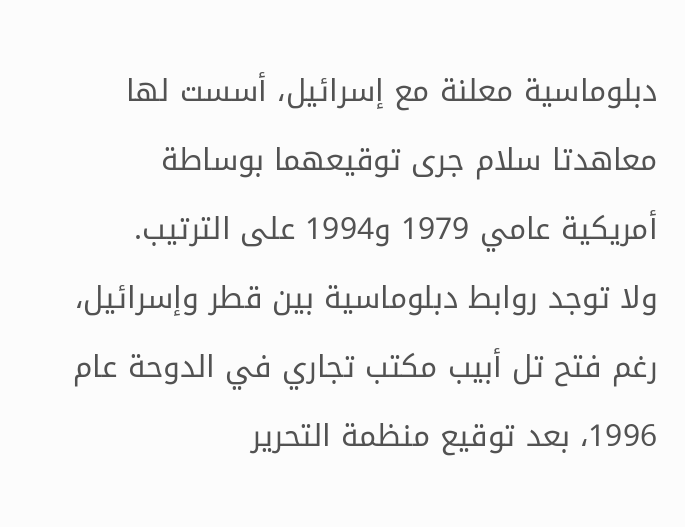دبلوماسية معلنة مع إسرائيل، أسست لها معاهدتا سلام جرى توقيعهما بوساطة أمريكية عامي 1979 و1994 على الترتيب.
ولا توجد روابط دبلوماسية بين قطر وإسرائيل، رغم فتح تل أبيب مكتب تجاري في الدوحة عام 1996، بعد توقيع منظمة التحرير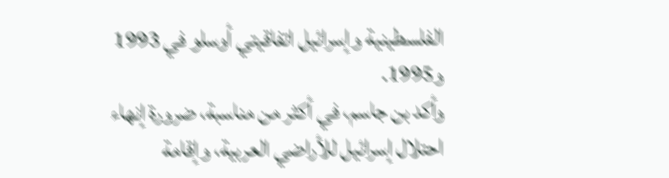الفلسطينية وإسرائيل اتفاقيتي أوسلو في 1993 و1995.
وأكد بن جاسم، في أكثر من مناسبة، ضرورة إنهاء احتلال إسرائيل للأراضي العربية، وإقامة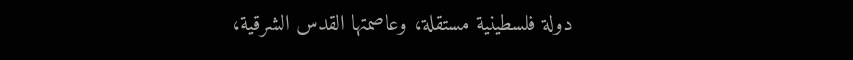دولة فلسطينية مستقلة، وعاصمتها القدس الشرقية،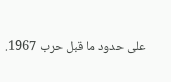على حدود ما قبل حرب 1967.